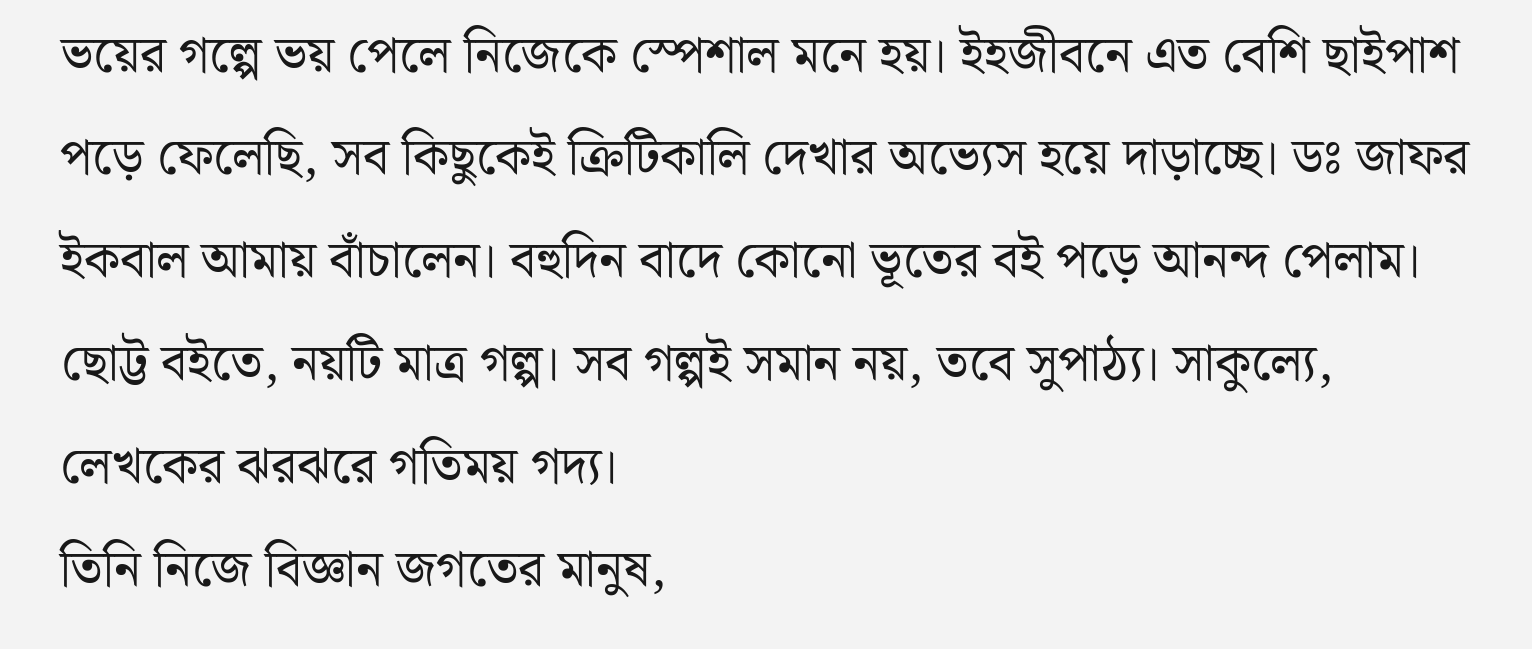ভয়ের গল্পে ভয় পেলে নিজেকে স্পেশাল মনে হয়। ইহজীবনে এত বেশি ছাইপাশ পড়ে ফেলেছি, সব কিছুকেই ক্রিটিকালি দেখার অভ্যেস হয়ে দাড়াচ্ছে। ডঃ জাফর ইকবাল আমায় বাঁচালেন। বহুদিন বাদে কোনো ভূতের বই পড়ে আনন্দ পেলাম। ছোট্ট বইতে, নয়টি মাত্র গল্প। সব গল্পই সমান নয়, তবে সুপাঠ্য। সাকুল্যে, লেখকের ঝরঝরে গতিময় গদ্য।
তিনি নিজে বিজ্ঞান জগতের মানুষ,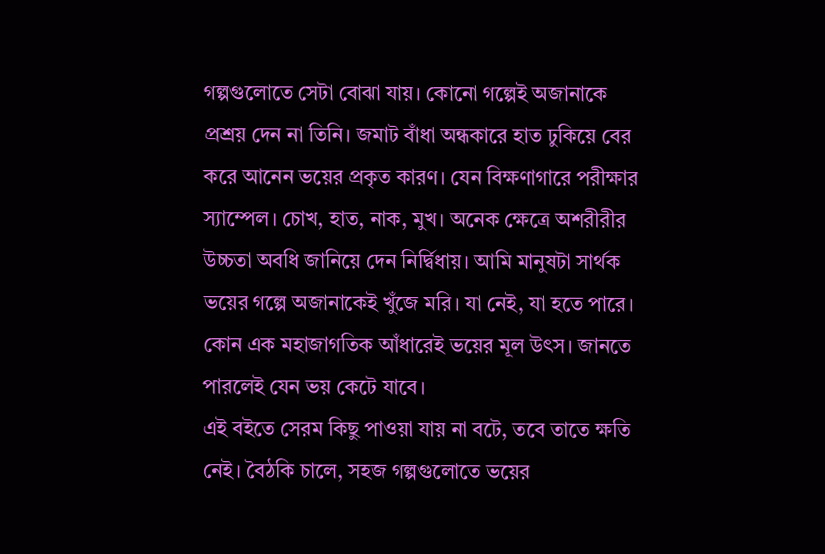গল্পগুলোতে সেটা বোঝা যায়। কোনো গল্পেই অজানাকে প্রশ্রয় দেন না তিনি। জমাট বাঁধা অন্ধকারে হাত ঢুকিয়ে বের করে আনেন ভয়ের প্রকৃত কারণ। যেন বিক্ষণাগারে পরীক্ষার স্যাম্পেল। চোখ, হাত, নাক, মুখ। অনেক ক্ষেত্রে অশরীরীর উচ্চতা অবধি জানিয়ে দেন নির্দ্বিধায়। আমি মানুষটা সার্থক ভয়ের গল্পে অজানাকেই খুঁজে মরি। যা নেই, যা হতে পারে। কোন এক মহাজাগতিক আঁধারেই ভয়ের মূল উৎস। জানতে পারলেই যেন ভয় কেটে যাবে।
এই বইতে সেরম কিছু পাওয়া যায় না বটে, তবে তাতে ক্ষতি নেই। বৈঠকি চালে, সহজ গল্পগুলোতে ভয়ের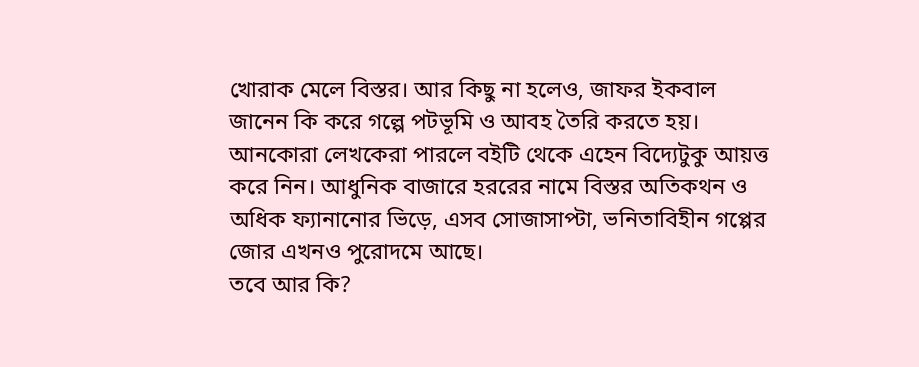খোরাক মেলে বিস্তর। আর কিছু না হলেও, জাফর ইকবাল জানেন কি করে গল্পে পটভূমি ও আবহ তৈরি করতে হয়। আনকোরা লেখকেরা পারলে বইটি থেকে এহেন বিদ্যেটুকু আয়ত্ত করে নিন। আধুনিক বাজারে হররের নামে বিস্তর অতিকথন ও অধিক ফ্যানানোর ভিড়ে, এসব সোজাসাপ্টা, ভনিতাবিহীন গপ্পের জোর এখনও পুরোদমে আছে।
তবে আর কি?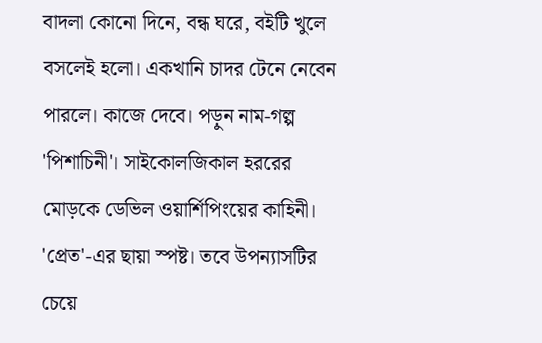বাদলা কোনো দিনে, বন্ধ ঘরে, বইটি খুলে বসলেই হলো। একখানি চাদর টেনে নেবেন পারলে। কাজে দেবে। পড়ুন নাম-গল্প 'পিশাচিনী'। সাইকোলজিকাল হররের মোড়কে ডেভিল ওয়ার্শিপিংয়ের কাহিনী। 'প্রেত'-এর ছায়া স্পষ্ট। তবে উপন্যাসটির চেয়ে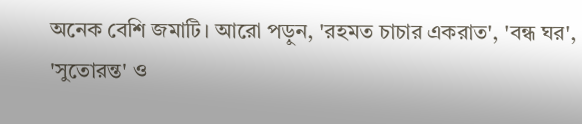অনেক বেশি জমাটি। আরো পড়ুন, 'রহমত চাচার একরাত', 'বন্ধ ঘর', 'সুতোরন্ত' ও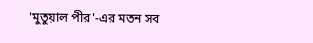'মুতুয়াল পীর'-এর মতন সব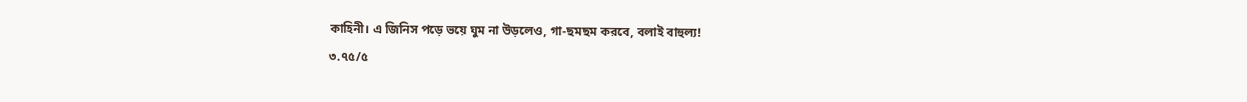কাহিনী। এ জিনিস পড়ে ভয়ে ঘুম না উড়লেও, গা-ছমছম করবে, বলাই বাহুল্য!
৩.৭৫/৫